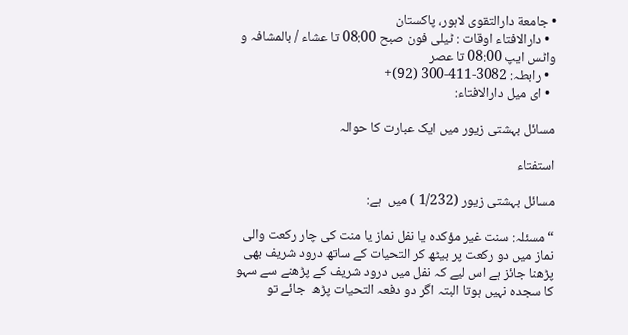• جامعة دارالتقوی لاہور، پاکستان
  • دارالافتاء اوقات : ٹیلی فون صبح 08:00 تا عشاء / بالمشافہ و واٹس ایپ 08:00 تا عصر
  • رابطہ: 3082-411-300 (92)+
  • ای میل دارالافتاء:

مسائل بہشتی زیور میں ایک عبارت کا حوالہ

استفتاء

مسائل بہشتی زیور (1/232 ) میں  ہے:

“مسئلہ: سنت غیر مؤکدہ یا نفل نماز یا منت کی چار رکعت والی نماز میں دو رکعت پر بیٹھ کر التحیات کے ساتھ درود شریف بھی پڑھنا جائز ہے اس لیے کہ نفل میں درود شریف کے پڑھنے سے سہو کا سجدہ نہیں ہوتا البتہ اگر دو دفعہ التحیات پڑھ  جائے تو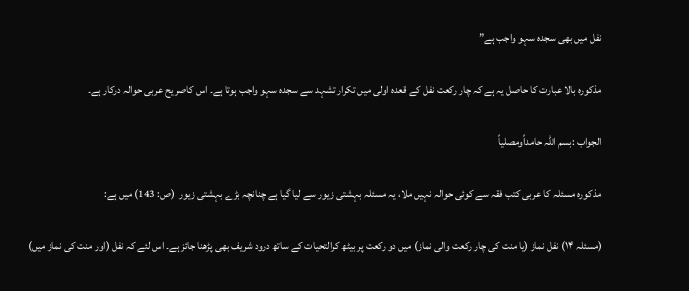نفل میں بھی سجدہ سہو واجب ہے”

مذکورہ بالا عبارت کا حاصل یہ ہے کہ چار رکعت نفل کے قعدہ اولی میں تکرار تشہد سے سجدہ سہو واجب ہوتا ہے۔ اس کاصریح عربی حوالہ درکار ہے۔

الجواب :بسم اللہ حامداًومصلیاً

مذکورہ مسئلہ کا عربی کتب فقہ سے کوئی حوالہ نہیں ملا، یہ مسئلہ بہشتی زیور سے لیا گیا ہے چنانچہ بڑے بہشتی زیور  (ص: 143) میں ہے:

(مسئلہ ۱۴) نفل نماز (یا منت کی چار رکعت والی نماز) میں دو رکعت پر بیٹھ کرالتحیات کے ساتھ درود شریف بھی پڑھنا جائز ہے۔ اس لئے کہ نفل (اور منت کی نماز میں)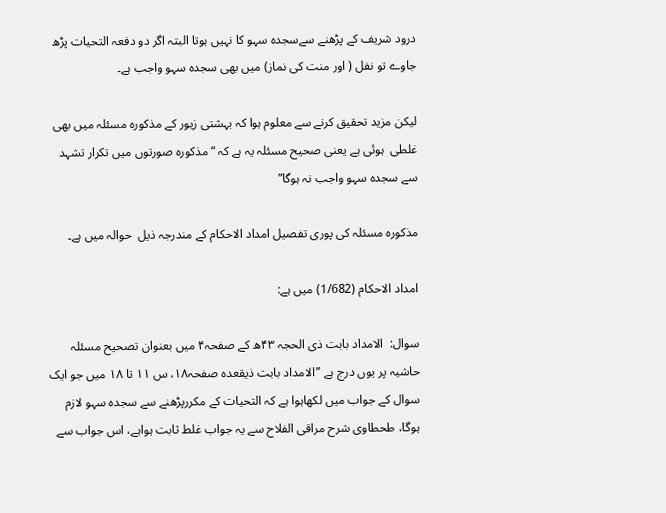درود شریف کے پڑھنے سےسجدہ سہو کا نہیں ہوتا البتہ اگر دو دفعہ التحیات پڑھ جاوے تو نفل ( اور منت کی نماز) میں بھی سجدہ سہو واجب ہے۔

لیکن مزید تحقیق کرنے سے معلوم ہوا کہ بہشتی زیور کے مذکورہ مسئلہ میں بھی غلطی  ہوئی ہے یعنی صحیح مسئلہ یہ ہے کہ “مذکورہ صورتوں میں تکرار تشہد سے سجدہ سہو واجب نہ ہوگا”

مذکورہ مسئلہ کی پوری تفصیل امداد الاحکام کے مندرجہ ذیل  حوالہ میں ہے۔

امداد الاحکام (1/682) میں ہے:

سوال:  الامداد بابت ذی الحجہ ۴۳ھ کے صفحہ۴ میں بعنوان تصحیح مسئلہ حاشیہ پر یوں درج ہے ’’الامداد بابت ذیقعدہ صفحہ۱۸، س ۱۱ تا ۱۸ میں جو ایک سوال کے جواب میں لکھاہوا ہے کہ التحیات کے مکررپڑھنے سے سجدہ سہو لازم ہوگا، طحطاوی شرح مراقی الفلاح سے یہ جواب غلط ثابت ہواہے، اس جواب سے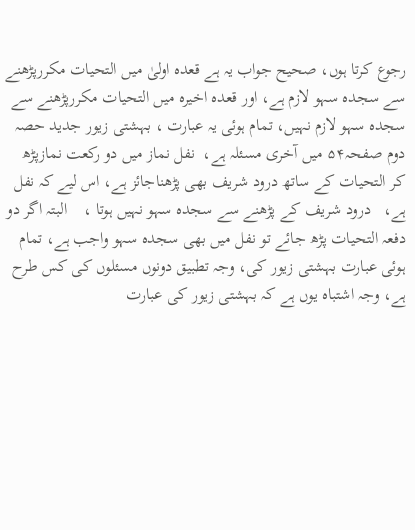رجوع کرتا ہوں، صحیح جواب یہ ہے قعدہ اولیٰ میں التحیات مکررپڑھنے سے سجدہ سہو لازم ہے، اور قعدہ اخیرہ میں التحیات مکررپڑھنے سے سجدہ سہو لازم نہیں، تمام ہوئی یہ عبارت ، بہشتی زیور جدید حصہ دوم صفحہ۵۴ میں آخری مسئلہ ہے،  نفل نماز میں دو رکعت نمازپڑھ کر التحیات کے ساتھ درود شریف بھی پڑھناجائز ہے، اس لیے کہ نفل ہے،   درود شریف کے پڑھنے سے سجدہ سہو نہیں ہوتا ،    البتہ اگر دو دفعہ التحیات پڑھ جائے تو نفل میں بھی سجدہ سہو واجب ہے، تمام ہوئی عبارت بہشتی زیور کی، وجہ تطبیق دونوں مسئلوں کی کس طرح ہے، وجہ اشتباہ یوں ہے کہ بہشتی زیور کی عبارت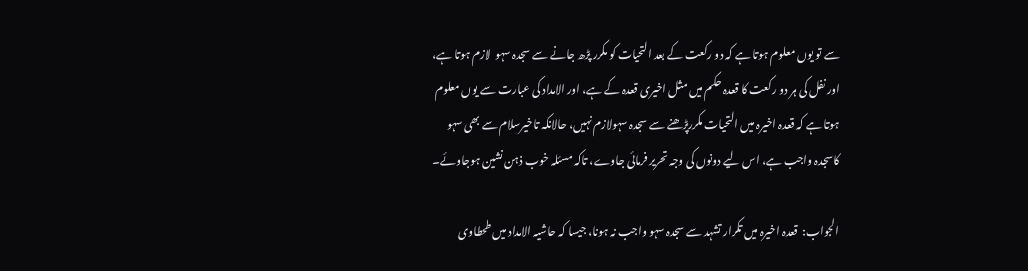سے تو یوں معلوم ہوتا ہے کہ دو رکعت کے بعد التحیات کو مکرر پڑھ جانے سے سجدہ سہو  لازم ہوتا ہے، اور نفل کی ہر دو رکعت کا قعدہ حکم میں مثل اخیری قعدہ کے ہے، اور الامداد کی عبارت سے یوں معلوم ہوتا ہے کہ قعدہ اخیرہ میں التحیات مکررپڑھنے سے سجدہ سہولازم نہیں، حالانکہ تاخیرسلام سے بھی سہو کاسجدہ واجب ہے، اس لیے دونوں کی وجہ تحریر فرمائی جاوے، تاکہ مسئلہ خوب ذہن نشین ہوجاوئے۔

الجواب:  قعدہ اخیرہ میں تکرار تشہد سے سجدہ سہو واجب نہ ہونا، جیسا کہ حاشیہ الامداد میں طحطاوی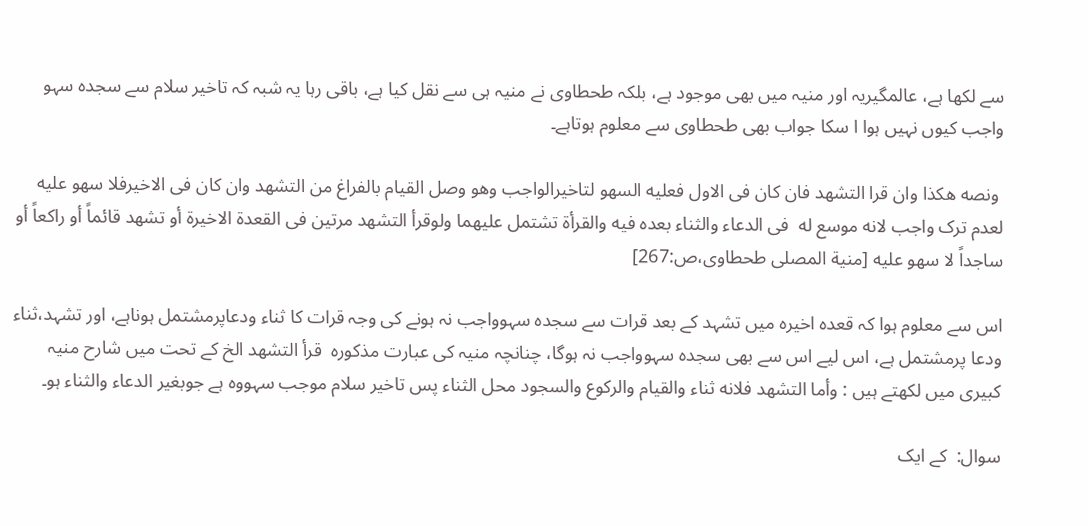سے لکھا ہے، عالمگیریہ اور منیہ میں بھی موجود ہے، بلکہ طحطاوی نے منیہ ہی سے نقل کیا ہے، باقی رہا یہ شبہ کہ تاخیر سلام سے سجدہ سہو واجب کیوں نہیں ہوا ا سکا جواب بھی طحطاوی سے معلوم ہوتاہے۔

 ونصه هكذا وان قرا التشهد فان کان فی الاول فعليه السهو لتاخیرالواجب وهو وصل القیام بالفراغ من التشهد وان کان فی الاخیرفلا سهو عليه لعدم ترک واجب لانه موسع له  فی الدعاء والثناء بعده فيه والقرأة تشتمل عليهما ولوقرأ التشهد مرتین فی القعدة الاخیرة أو تشهد قائماً أو راکعاً أو ساجداً لا سهو عليه [منية المصلی طحطاوی،ص:267]

اس سے معلوم ہوا کہ قعدہ اخیرہ میں تشہد کے بعد قرات سے سجدہ سہوواجب نہ ہونے کی وجہ قرات کا ثناء ودعاپرمشتمل ہوناہے، اور تشہد،ثناء ودعا پرمشتمل ہے، اس لیے اس سے بھی سجدہ سہوواجب نہ ہوگا، چنانچہ منیہ کی عبارت مذکورہ  قرأ التشهد الخ کے تحت میں شارح منیہ کبیری میں لکھتے ہیں : وأما التشهد فلانه ثناء والقیام والرکوع والسجود محل الثناء پس تاخیر سلام موجب سہووہ ہے جوبغیر الدعاء والثناء ہو۔

سوال:  کے ایک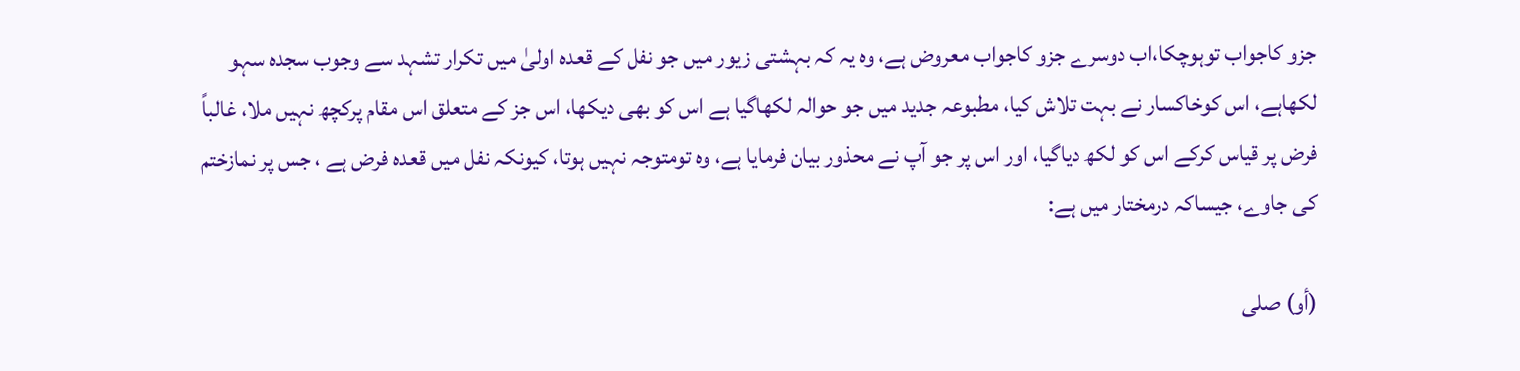جزو کاجواب توہوچکا،اب دوسرے جزو کاجواب معروض ہے، وہ یہ کہ بہشتی زیور میں جو نفل کے قعدہ اولیٰ میں تکرار تشہد سے وجوب سجدہ سہو لکھاہے، اس کوخاکسار نے بہت تلاش کیا، مطبوعہ جدید میں جو حوالہ لکھاگیا ہے اس کو بھی دیکھا، اس جز کے متعلق اس مقام پرکچھ نہیں ملا، غالباً فرض پر قیاس کرکے اس کو لکھ دیاگیا، اور اس پر جو آپ نے محذور بیان فرمایا ہے، وہ تومتوجہ نہیں ہوتا، کیونکہ نفل میں قعدہ فرض ہے ، جس پر نمازختم کی جاوے، جیساکہ درمختار میں ہے:

(أو) صلى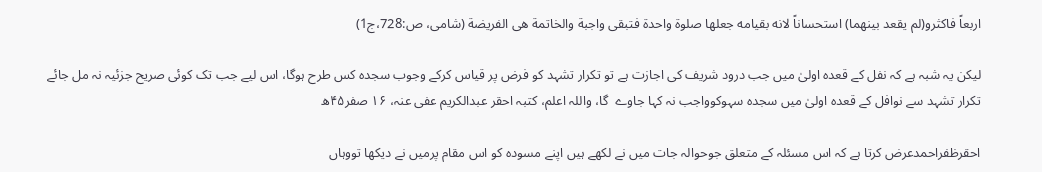اربعاً فاکثرو(لم یقعد بينهما) استحساناً لانه بقیامه جعلها صلوة واحدة فتبقی واجبة والخاتمة هى الفریضة (شامی، ص:728،ج1)

لیکن یہ شبہ ہے کہ نفل کے قعدہ اولیٰ میں جب درود شریف کی اجازت ہے تو تکرار تشہد کو فرض پر قیاس کرکے وجوب سجدہ کس طرح ہوگا، اس لیے جب تک کوئی صریح جزئیہ نہ مل جائے تکرار تشہد سے نوافل کے قعدہ اولیٰ میں سجدہ سہوکوواجب نہ کہا جاوے  گا، واللہ اعلم، کتبہ احقر عبدالکریم عفی عنہ، ۱۶ صفر۴۵ھ

احقرظفراحمدعرض کرتا ہے کہ اس مسئلہ کے متعلق جوحوالہ جات میں نے لکھے ہیں اپنے مسودہ کو اس مقام پرمیں نے دیکھا تووہاں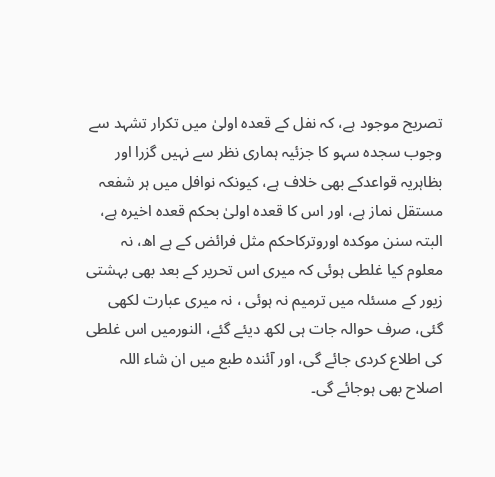تصریح موجود ہے، کہ نفل کے قعدہ اولیٰ میں تکرار تشہد سے وجوب سجدہ سہو کا جزئیہ ہماری نظر سے نہیں گزرا اور بظاہریہ قواعدکے بھی خلاف ہے، کیونکہ نوافل میں ہر شفعہ مستقل نماز ہے، اور اس کا قعدہ اولیٰ بحکم قعدہ اخیرہ ہے، البتہ سنن موکدہ اوروترکاحکم مثل فرائض کے ہے اھ، نہ معلوم کیا غلطی ہوئی کہ میری اس تحریر کے بعد بھی بہشتی زیور کے مسئلہ میں ترمیم نہ ہوئی ، نہ میری عبارت لکھی گئی، صرف حوالہ جات ہی لکھ دیئے گئے، النورمیں اس غلطی کی اطلاع کردی جائے گی، اور آئندہ طبع میں ان شاء اللہ اصلاح بھی ہوجائے گی۔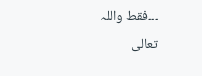۔۔۔فقط واللہ تعالی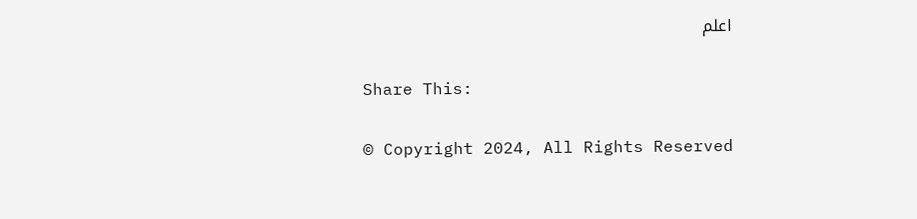اعلم

Share This:

© Copyright 2024, All Rights Reserved